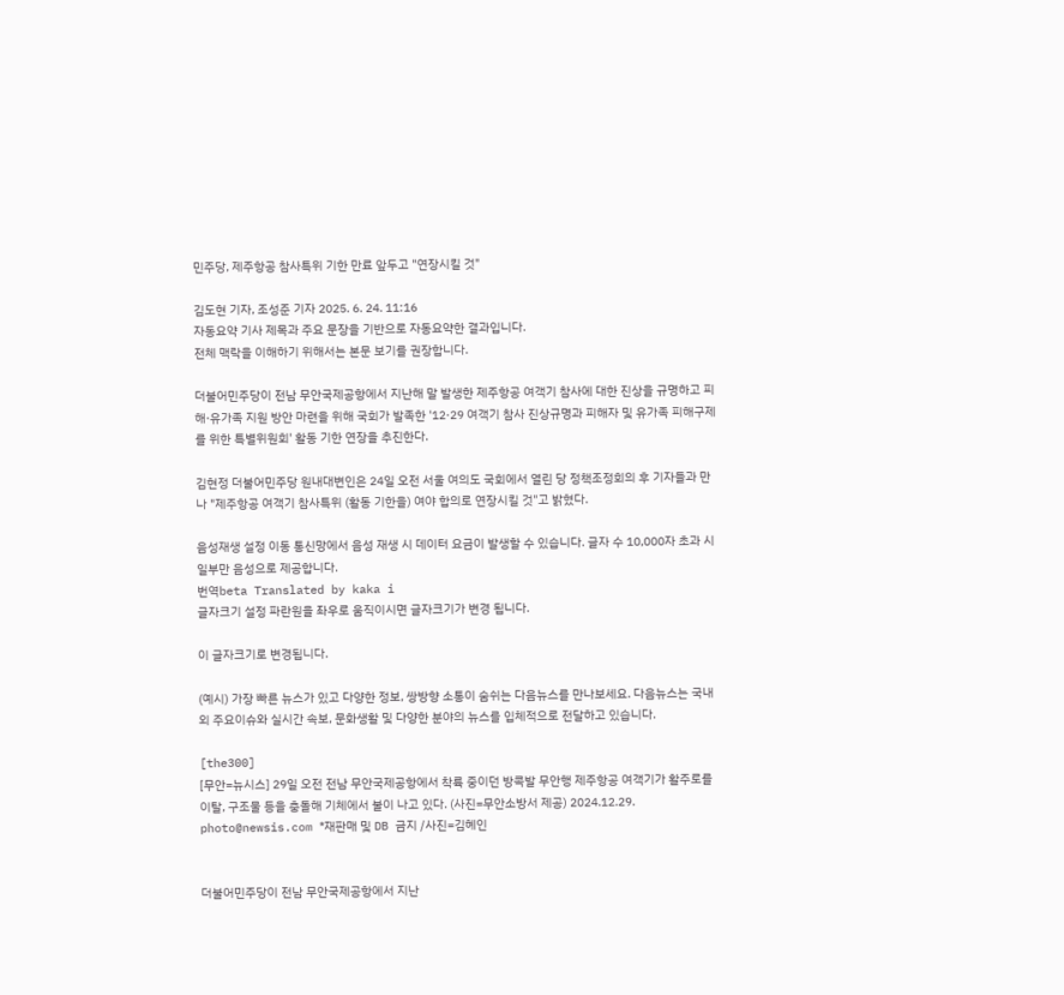민주당, 제주항공 참사특위 기한 만료 앞두고 "연장시킬 것"

김도현 기자, 조성준 기자 2025. 6. 24. 11:16
자동요약 기사 제목과 주요 문장을 기반으로 자동요약한 결과입니다.
전체 맥락을 이해하기 위해서는 본문 보기를 권장합니다.

더불어민주당이 전남 무안국제공항에서 지난해 말 발생한 제주항공 여객기 참사에 대한 진상을 규명하고 피해·유가족 지원 방안 마련을 위해 국회가 발족한 '12·29 여객기 참사 진상규명과 피해자 및 유가족 피해구제를 위한 특별위원회' 활동 기한 연장을 추진한다.

김현정 더불어민주당 원내대변인은 24일 오전 서울 여의도 국회에서 열린 당 정책조정회의 후 기자들과 만나 "제주항공 여객기 참사특위 (활동 기한을) 여야 합의로 연장시킬 것"고 밝혔다.

음성재생 설정 이동 통신망에서 음성 재생 시 데이터 요금이 발생할 수 있습니다. 글자 수 10,000자 초과 시 일부만 음성으로 제공합니다.
번역beta Translated by kaka i
글자크기 설정 파란원을 좌우로 움직이시면 글자크기가 변경 됩니다.

이 글자크기로 변경됩니다.

(예시) 가장 빠른 뉴스가 있고 다양한 정보, 쌍방향 소통이 숨쉬는 다음뉴스를 만나보세요. 다음뉴스는 국내외 주요이슈와 실시간 속보, 문화생활 및 다양한 분야의 뉴스를 입체적으로 전달하고 있습니다.

[the300]
[무안=뉴시스] 29일 오전 전남 무안국제공항에서 착륙 중이던 방콕발 무안행 제주항공 여객기가 활주로를 이탈, 구조물 등을 충돌해 기체에서 불이 나고 있다. (사진=무안소방서 제공) 2024.12.29. photo@newsis.com *재판매 및 DB 금지 /사진=김혜인


더불어민주당이 전남 무안국제공항에서 지난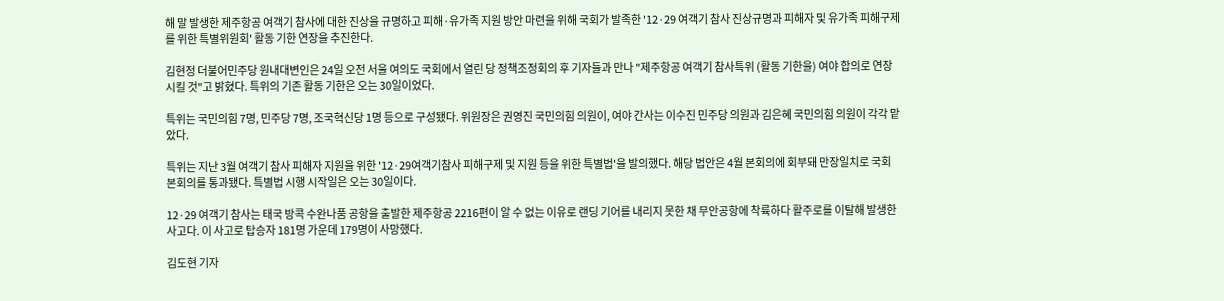해 말 발생한 제주항공 여객기 참사에 대한 진상을 규명하고 피해·유가족 지원 방안 마련을 위해 국회가 발족한 '12·29 여객기 참사 진상규명과 피해자 및 유가족 피해구제를 위한 특별위원회' 활동 기한 연장을 추진한다.

김현정 더불어민주당 원내대변인은 24일 오전 서울 여의도 국회에서 열린 당 정책조정회의 후 기자들과 만나 "제주항공 여객기 참사특위 (활동 기한을) 여야 합의로 연장시킬 것"고 밝혔다. 특위의 기존 활동 기한은 오는 30일이었다.

특위는 국민의힘 7명, 민주당 7명, 조국혁신당 1명 등으로 구성됐다. 위원장은 권영진 국민의힘 의원이, 여야 간사는 이수진 민주당 의원과 김은혜 국민의힘 의원이 각각 맡았다.

특위는 지난 3월 여객기 참사 피해자 지원을 위한 '12·29여객기참사 피해구제 및 지원 등을 위한 특별법'을 발의했다. 해당 법안은 4월 본회의에 회부돼 만장일치로 국회 본회의를 통과됐다. 특별법 시행 시작일은 오는 30일이다.

12·29 여객기 참사는 태국 방콕 수완나품 공항을 출발한 제주항공 2216편이 알 수 없는 이유로 랜딩 기어를 내리지 못한 채 무안공항에 착륙하다 활주로를 이탈해 발생한 사고다. 이 사고로 탑승자 181명 가운데 179명이 사망했다.

김도현 기자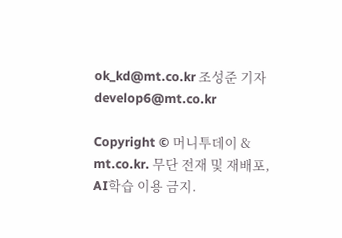ok_kd@mt.co.kr 조성준 기자 develop6@mt.co.kr

Copyright © 머니투데이 & mt.co.kr. 무단 전재 및 재배포, AI학습 이용 금지.